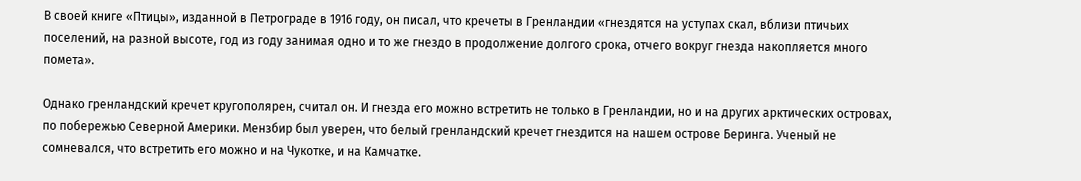В своей книге «Птицы», изданной в Петрограде в 1916 году, он писал, что кречеты в Гренландии «гнездятся на уступах скал, вблизи птичьих поселений, на разной высоте, год из году занимая одно и то же гнездо в продолжение долгого срока, отчего вокруг гнезда накопляется много помета».

Однако гренландский кречет кругополярен, считал он. И гнезда его можно встретить не только в Гренландии, но и на других арктических островах, по побережью Северной Америки. Мензбир был уверен, что белый гренландский кречет гнездится на нашем острове Беринга. Ученый не сомневался, что встретить его можно и на Чукотке, и на Камчатке.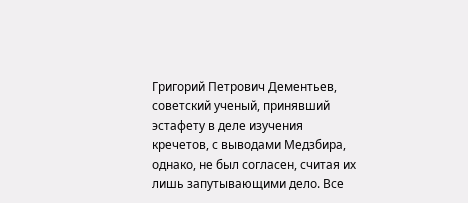Григорий Петрович Дементьев, советский ученый, принявший эстафету в деле изучения кречетов, с выводами Медзбира, однако, не был согласен, считая их лишь запутывающими дело. Все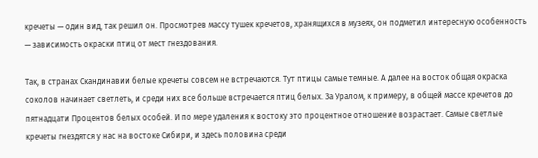кречеты — один вид, так решил он. Просмотрев массу тушек кречетов, хранящихся в музеях, он подметил интересную особенность — зависимость окраски птиц от мест гнездования.

Так, в странах Скандинавии белые кречеты совсем не встречаются. Тут птицы самые темные. А далее на восток общая окраска соколов начинает светлеть, и среди них все больше встречается птиц белых. За Уралом, к примеру, в общей массе кречетов до пятнадцати Процентов белых особей. И по мере удаления к востоку это процентное отношение возрастает. Самые светлые кречеты гнездятся у нас на востоке Сибири, и здесь половина среди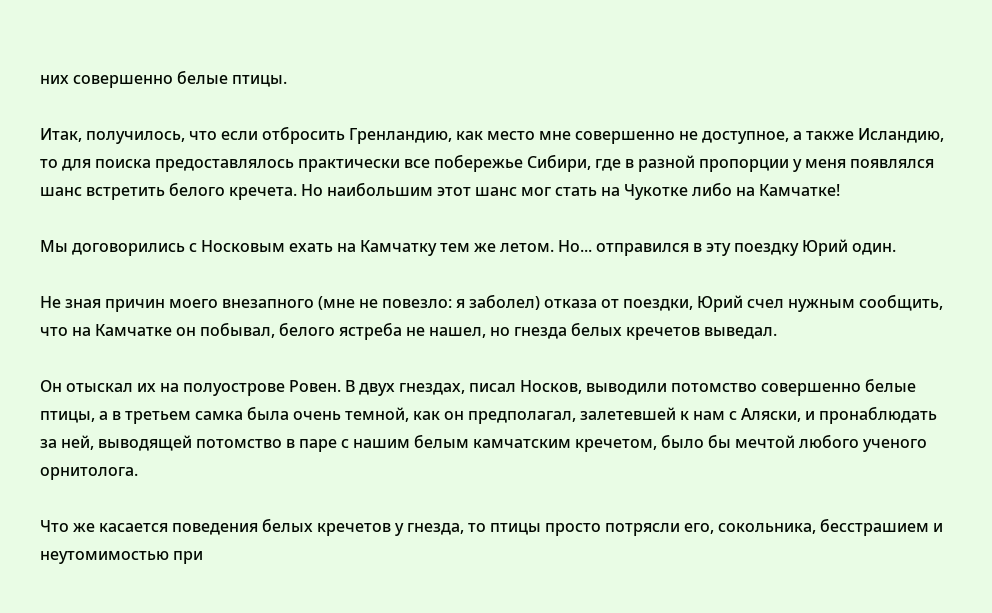них совершенно белые птицы.

Итак, получилось, что если отбросить Гренландию, как место мне совершенно не доступное, а также Исландию, то для поиска предоставлялось практически все побережье Сибири, где в разной пропорции у меня появлялся шанс встретить белого кречета. Но наибольшим этот шанс мог стать на Чукотке либо на Камчатке!

Мы договорились с Носковым ехать на Камчатку тем же летом. Но... отправился в эту поездку Юрий один.

Не зная причин моего внезапного (мне не повезло: я заболел) отказа от поездки, Юрий счел нужным сообщить, что на Камчатке он побывал, белого ястреба не нашел, но гнезда белых кречетов выведал.

Он отыскал их на полуострове Ровен. В двух гнездах, писал Носков, выводили потомство совершенно белые птицы, а в третьем самка была очень темной, как он предполагал, залетевшей к нам с Аляски, и пронаблюдать за ней, выводящей потомство в паре с нашим белым камчатским кречетом, было бы мечтой любого ученого орнитолога.

Что же касается поведения белых кречетов у гнезда, то птицы просто потрясли его, сокольника, бесстрашием и неутомимостью при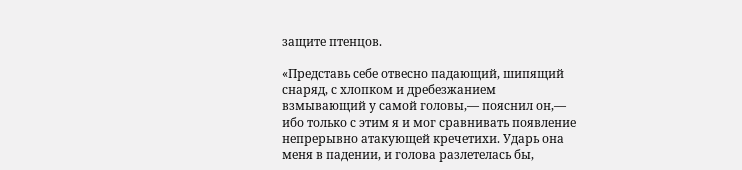защите птенцов.

«Представь себе отвесно падающий, шипящий снаряд, с хлопком и дребезжанием взмывающий у самой головы,— пояснил он,— ибо только с этим я и мог сравнивать появление непрерывно атакующей кречетихи. Ударь она меня в падении, и голова разлетелась бы,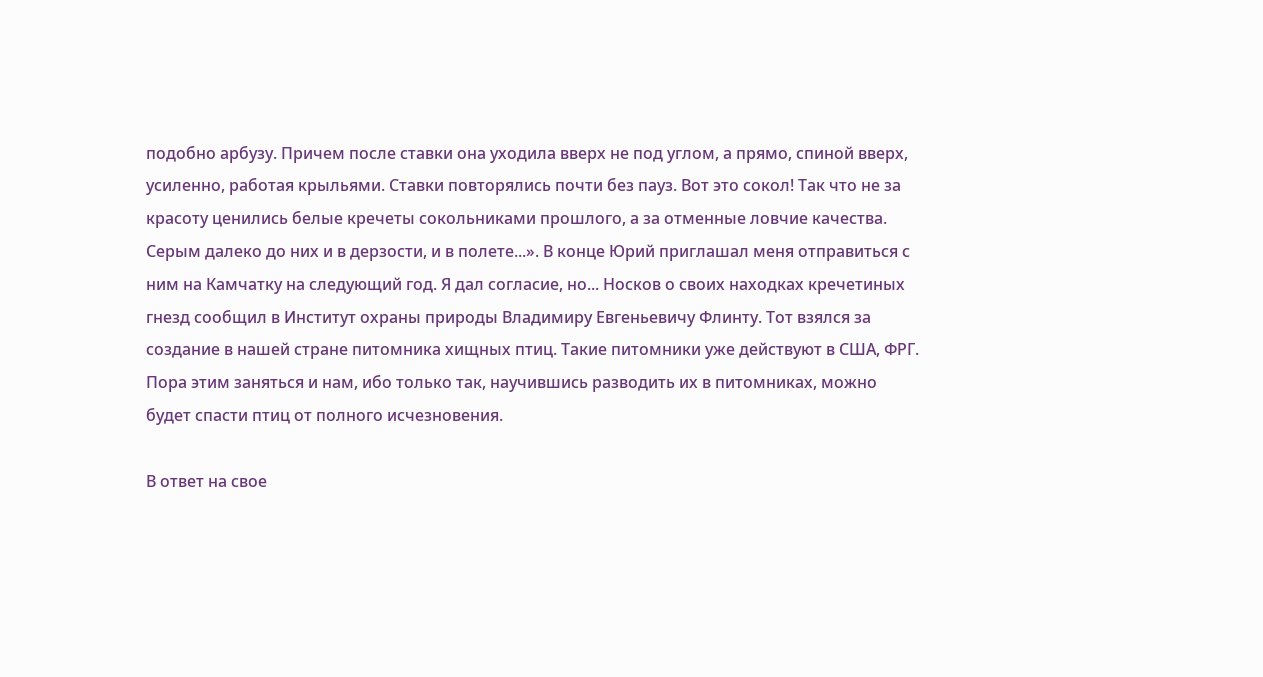подобно арбузу. Причем после ставки она уходила вверх не под углом, а прямо, спиной вверх, усиленно, работая крыльями. Ставки повторялись почти без пауз. Вот это сокол! Так что не за красоту ценились белые кречеты сокольниками прошлого, а за отменные ловчие качества. Серым далеко до них и в дерзости, и в полете...». В конце Юрий приглашал меня отправиться с ним на Камчатку на следующий год. Я дал согласие, но... Носков о своих находках кречетиных гнезд сообщил в Институт охраны природы Владимиру Евгеньевичу Флинту. Тот взялся за создание в нашей стране питомника хищных птиц. Такие питомники уже действуют в США, ФРГ. Пора этим заняться и нам, ибо только так, научившись разводить их в питомниках, можно будет спасти птиц от полного исчезновения.

В ответ на свое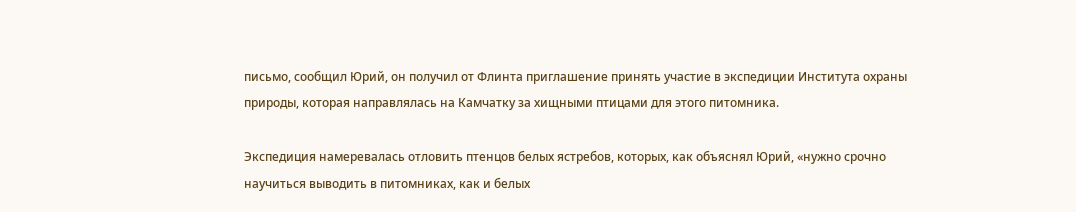письмо, сообщил Юрий, он получил от Флинта приглашение принять участие в экспедиции Института охраны природы, которая направлялась на Камчатку за хищными птицами для этого питомника.

Экспедиция намеревалась отловить птенцов белых ястребов, которых, как объяснял Юрий, «нужно срочно научиться выводить в питомниках, как и белых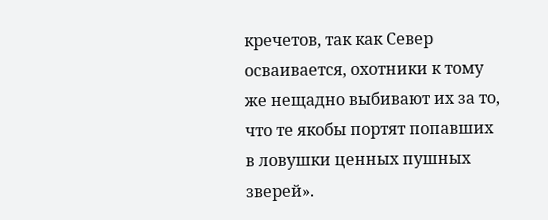кречетов, так как Север осваивается, охотники к тому же нещадно выбивают их за то, что те якобы портят попавших в ловушки ценных пушных зверей».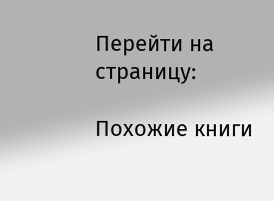Перейти на страницу:

Похожие книги